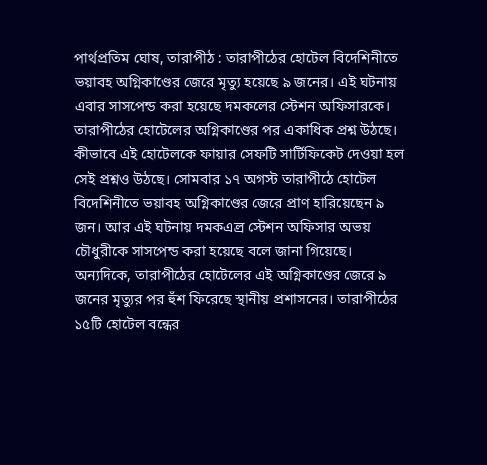পার্থপ্রতিম ঘোষ, তারাপীঠ : তারাপীঠের হোটেল বিদেশিনীতে ভয়াবহ অগ্নিকাণ্ডের জেরে মৃত্যু হয়েছে ৯ জনের। এই ঘটনায় এবার সাসপেন্ড করা হয়েছে দমকলের স্টেশন অফিসারকে। তারাপীঠের হোটেলের অগ্নিকাণ্ডের পর একাধিক প্রশ্ন উঠছে। কীভাবে এই হোটেলকে ফায়ার সেফটি সার্টিফিকেট দেওয়া হল সেই প্রশ্নও উঠছে। সোমবার ১৭ অগস্ট তারাপীঠে হোটেল বিদেশিনীতে ভয়াবহ অগ্নিকাণ্ডের জেরে প্রাণ হারিয়েছেন ৯ জন। আর এই ঘটনায় দমকএল্র স্টেশন অফিসার অভয় চৌধুরীকে সাসপেন্ড করা হয়েছে বলে জানা গিয়েছে।
অন্যদিকে, তারাপীঠের হোটেলের এই অগ্নিকাণ্ডের জেরে ৯ জনের মৃত্যুর পর হুঁশ ফিরেছে স্থানীয় প্রশাসনের। তারাপীঠের ১৫টি হোটেল বন্ধের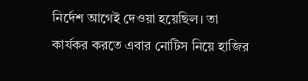নির্দেশ আগেই দেওয়া হয়েছিল। তা কার্যকর করতে এবার নোটিস নিয়ে হাজির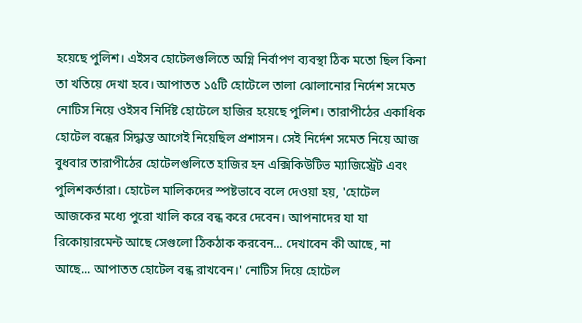হয়েছে পুলিশ। এইসব হোটেলগুলিতে অগ্নি নির্বাপণ ব্যবস্থা ঠিক মতো ছিল কিনা তা খতিয়ে দেখা হবে। আপাতত ১৫টি হোটেলে তালা ঝোলানোর নির্দেশ সমেত নোটিস নিয়ে ওইসব নির্দিষ্ট হোটেলে হাজির হয়েছে পুলিশ। তারাপীঠের একাধিক হোটেল বন্ধের সিদ্ধান্ত আগেই নিয়েছিল প্রশাসন। সেই নির্দেশ সমেত নিয়ে আজ বুধবার তারাপীঠের হোটেলগুলিতে হাজির হন এক্সিকিউটিভ ম্যাজিস্ট্রেট এবং পুলিশকর্তারা। হোটেল মালিকদের স্পষ্টভাবে বলে দেওয়া হয়, 'হোটেল আজকের মধ্যে পুরো খালি করে বন্ধ করে দেবেন। আপনাদের যা যা রিকোয়ারমেন্ট আছে সেগুলো ঠিকঠাক করবেন... দেখাবেন কী আছে, না আছে... আপাতত হোটেল বন্ধ রাখবেন।' নোটিস দিয়ে হোটেল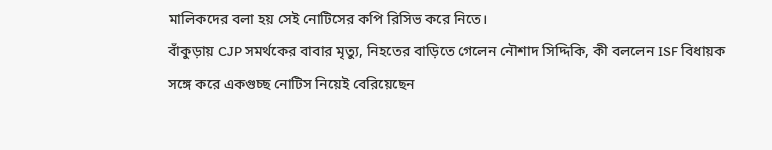মালিকদের বলা হয় সেই নোটিসের কপি রিসিভ করে নিতে।
বাঁকুড়ায় CJP সমর্থকের বাবার মৃত্যু, নিহতের বাড়িতে গেলেন নৌশাদ সিদ্দিকি, কী বললেন ISF বিধায়ক
সঙ্গে করে একগুচ্ছ নোটিস নিয়েই বেরিয়েছেন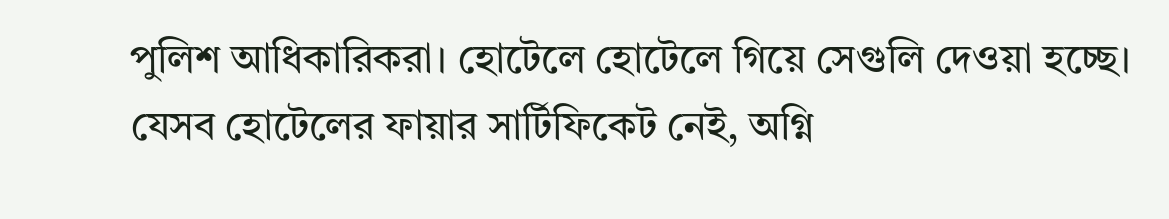পুলিশ আধিকারিকরা। হোটেলে হোটেলে গিয়ে সেগুলি দেওয়া হচ্ছে। যেসব হোটেলের ফায়ার সার্টিফিকেট নেই, অগ্নি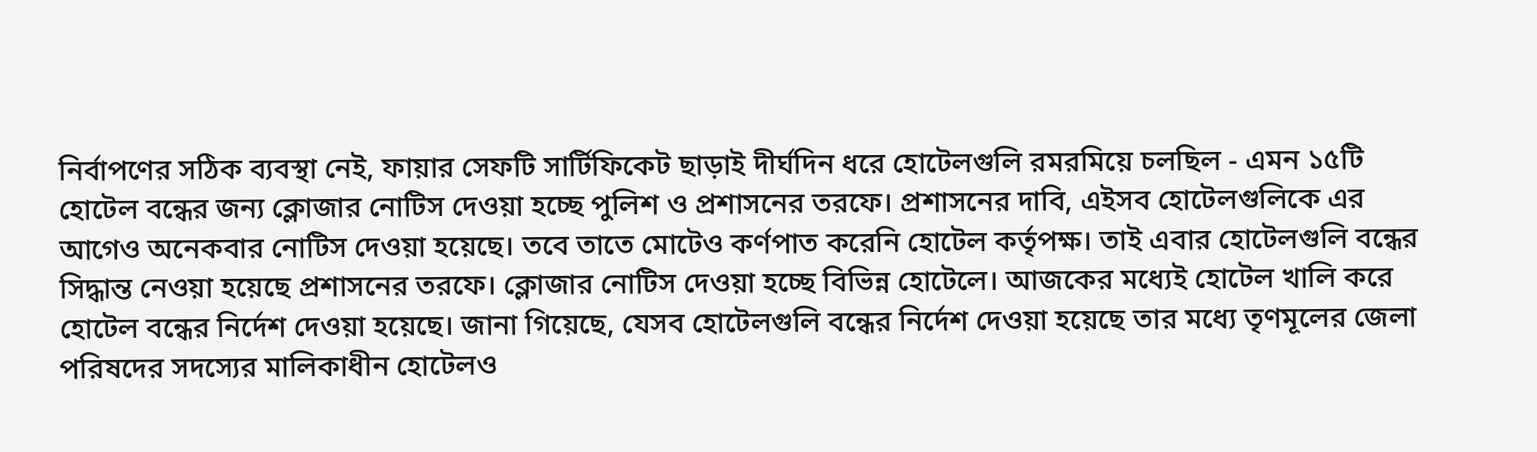নির্বাপণের সঠিক ব্যবস্থা নেই, ফায়ার সেফটি সার্টিফিকেট ছাড়াই দীর্ঘদিন ধরে হোটেলগুলি রমরমিয়ে চলছিল - এমন ১৫টি হোটেল বন্ধের জন্য ক্লোজার নোটিস দেওয়া হচ্ছে পুলিশ ও প্রশাসনের তরফে। প্রশাসনের দাবি, এইসব হোটেলগুলিকে এর আগেও অনেকবার নোটিস দেওয়া হয়েছে। তবে তাতে মোটেও কর্ণপাত করেনি হোটেল কর্তৃপক্ষ। তাই এবার হোটেলগুলি বন্ধের সিদ্ধান্ত নেওয়া হয়েছে প্রশাসনের তরফে। ক্লোজার নোটিস দেওয়া হচ্ছে বিভিন্ন হোটেলে। আজকের মধ্যেই হোটেল খালি করে হোটেল বন্ধের নির্দেশ দেওয়া হয়েছে। জানা গিয়েছে, যেসব হোটেলগুলি বন্ধের নির্দেশ দেওয়া হয়েছে তার মধ্যে তৃণমূলের জেলা পরিষদের সদস্যের মালিকাধীন হোটেলও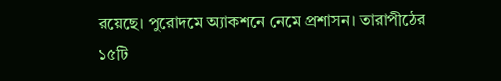রয়েছে। পুরোদমে অ্যাকশনে নেমে প্রশাসন। তারাপীঠের ১৫টি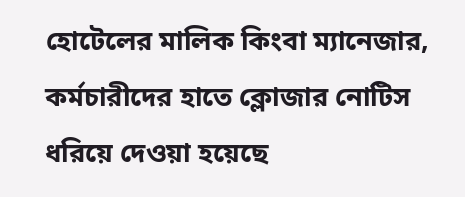হোটেলের মালিক কিংবা ম্যানেজার, কর্মচারীদের হাতে ক্লোজার নোটিস ধরিয়ে দেওয়া হয়েছে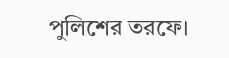পুলিশের তরফে।